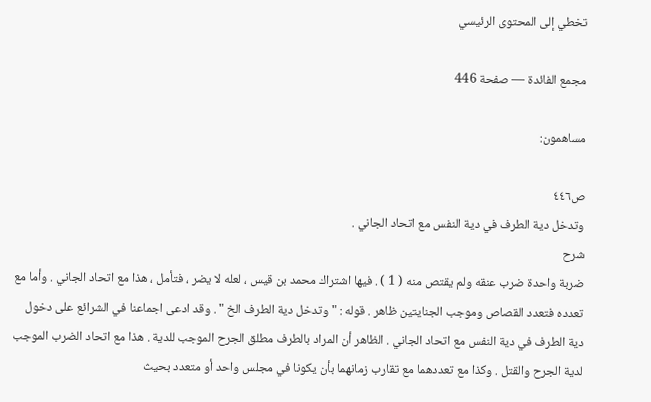تخطي إلى المحتوى الرئيسي

مجمع الفائدة — صفحة 446

مساهمون:

ص٤٤٦
وتدخل دية الطرف في دية النفس مع اتحاد الجاني .
شرح
ضربة واحدة ضرب عنقه ولم يقتص منه ( 1 ) . فيها اشتراك محمد بن قيس ، لعله لا يضر ، فتأمل ، هذا مع اتحاد الجاني . وأما مع تعدده فتعدد القصاص وموجب الجنايتين ظاهر . قوله : " وتدخل دية الطرف الخ " . وقد ادعى اجماعنا في الشرائع على دخول دية الطرف في دية النفس مع اتحاد الجاني . الظاهر أن المراد بالطرف مطلق الجرح الموجب للدية . هذا مع اتحاد الضرب الموجب لدية الجرح والقتل . وكذا مع تعددهما مع تقارب زمانهما بأن يكونا في مجلس واحد أو متعدد بحيث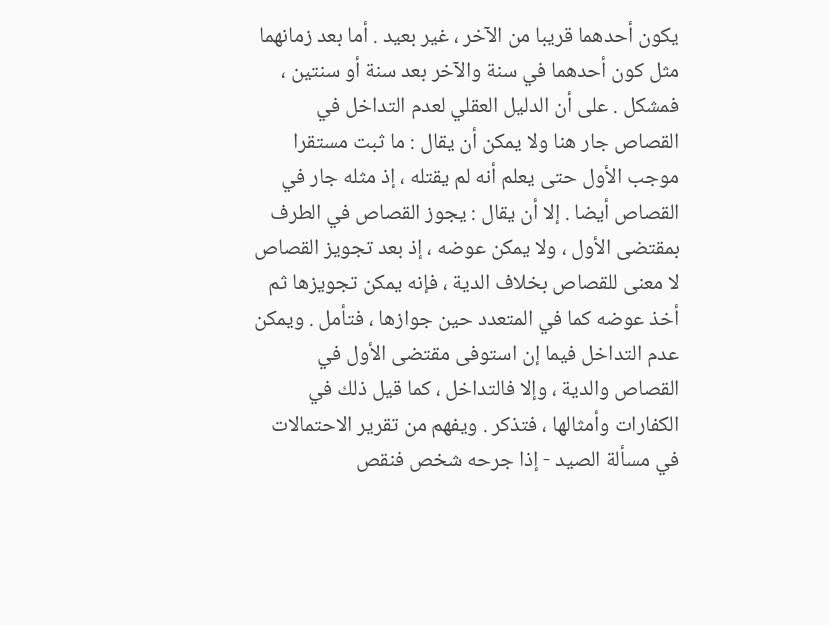يكون أحدهما قريبا من الآخر ، غير بعيد . أما بعد زمانهما مثل كون أحدهما في سنة والآخر بعد سنة أو سنتين ، فمشكل . على أن الدليل العقلي لعدم التداخل في القصاص جار هنا ولا يمكن أن يقال : ما ثبت مستقرا موجب الأول حتى يعلم أنه لم يقتله ، إذ مثله جار في القصاص أيضا . إلا أن يقال : يجوز القصاص في الطرف بمقتضى الأول ، ولا يمكن عوضه ، إذ بعد تجويز القصاص لا معنى للقصاص بخلاف الدية ، فإنه يمكن تجويزها ثم أخذ عوضه كما في المتعدد حين جوازها ، فتأمل . ويمكن عدم التداخل فيما إن استوفى مقتضى الأول في القصاص والدية ، وإلا فالتداخل ، كما قيل ذلك في الكفارات وأمثالها ، فتذكر . ويفهم من تقرير الاحتمالات في مسألة الصيد - إذا جرحه شخص فنقص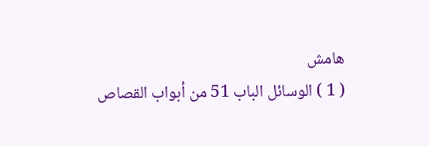هامش
( 1 ) الوسائل الباب 51 من أبواب القصاص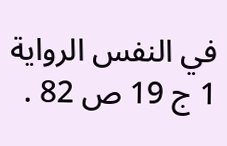في النفس الرواية 1 ج 19 ص 82 .